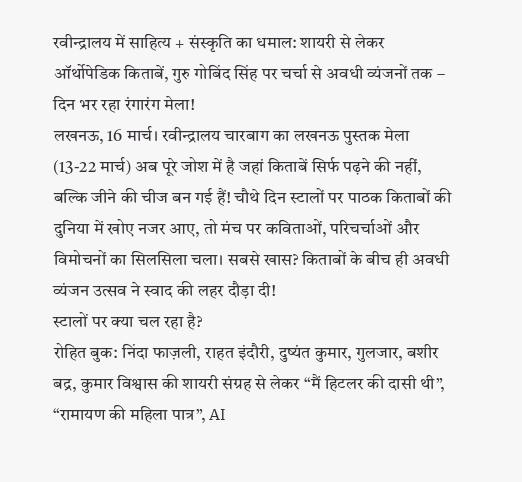रवीन्द्रालय में साहित्य + संस्कृति का धमाल: शायरी से लेकर ऑर्थोपेडिक किताबें, गुरु गोबिंद सिंह पर चर्चा से अवधी व्यंजनों तक – दिन भर रहा रंगारंग मेला!
लखनऊ, 16 मार्च। रवीन्द्रालय चारबाग का लखनऊ पुस्तक मेला (13-22 मार्च) अब पूरे जोश में है जहां किताबें सिर्फ पढ़ने की नहीं, बल्कि जीने की चीज बन गई हैं! चौथे दिन स्टालों पर पाठक किताबों की दुनिया में खोए नजर आए, तो मंच पर कविताओं, परिचर्चाओं और विमोचनों का सिलसिला चला। सबसे खास? किताबों के बीच ही अवधी व्यंजन उत्सव ने स्वाद की लहर दौड़ा दी!
स्टालों पर क्या चल रहा है?
रोहित बुक: निंदा फाज़ली, राहत इंदौरी, दुष्यंत कुमार, गुलजार, बशीर बद्र, कुमार विश्वास की शायरी संग्रह से लेकर “मैं हिटलर की दासी थी”, “रामायण की महिला पात्र”, AI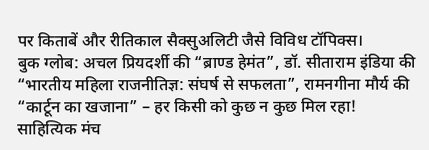पर किताबें और रीतिकाल सैक्सुअलिटी जैसे विविध टॉपिक्स।
बुक ग्लोब: अचल प्रियदर्शी की “ब्राण्ड हेमंत”, डॉ. सीताराम इंडिया की “भारतीय महिला राजनीतिज्ञ: संघर्ष से सफलता”, रामनगीना मौर्य की “कार्टून का खजाना” – हर किसी को कुछ न कुछ मिल रहा!
साहित्यिक मंच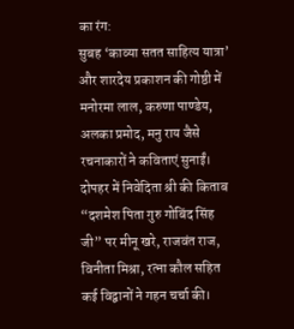का रंग:
सुबह ‘काव्या सतत साहित्य यात्रा’ और शारदेय प्रकाशन की गोष्ठी में मनोरमा लाल, करुणा पाण्डेय, अलका प्रमोद, मनु राय जैसे रचनाकारों ने कविताएं सुनाईं। दोपहर में निवेदिता श्री की किताब “दशमेश पिता गुरु गोबिंद सिंह जी” पर मीनू खरे, राजवंत राज, विनीता मिश्रा, रत्ना कौल सहित कई विद्वानों ने गहन चर्चा की।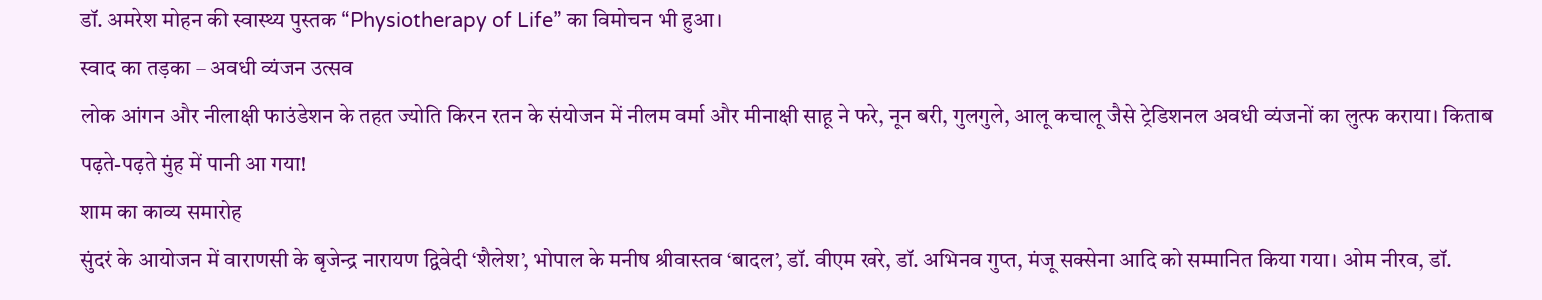डॉ. अमरेश मोहन की स्वास्थ्य पुस्तक “Physiotherapy of Life” का विमोचन भी हुआ।
स्वाद का तड़का – अवधी व्यंजन उत्सव
लोक आंगन और नीलाक्षी फाउंडेशन के तहत ज्योति किरन रतन के संयोजन में नीलम वर्मा और मीनाक्षी साहू ने फरे, नून बरी, गुलगुले, आलू कचालू जैसे ट्रेडिशनल अवधी व्यंजनों का लुत्फ कराया। किताब पढ़ते-पढ़ते मुंह में पानी आ गया!
शाम का काव्य समारोह
सुंदरं के आयोजन में वाराणसी के बृजेन्द्र नारायण द्विवेदी ‘शैलेश’, भोपाल के मनीष श्रीवास्तव ‘बादल’, डॉ. वीएम खरे, डॉ. अभिनव गुप्त, मंजू सक्सेना आदि को सम्मानित किया गया। ओम नीरव, डॉ.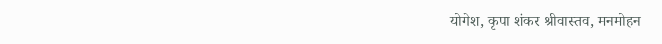योगेश, कृपा शंकर श्रीवास्तव, मनमोहन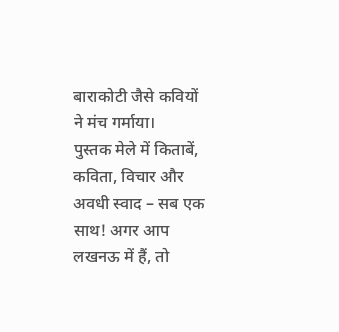बाराकोटी जैसे कवियों ने मंच गर्माया।
पुस्तक मेले में किताबें, कविता, विचार और अवधी स्वाद – सब एक साथ! अगर आप लखनऊ में हैं, तो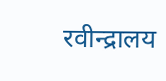रवीन्द्रालय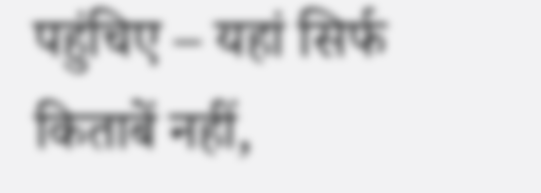पहुंचिए – यहां सिर्फ किताबें नहीं,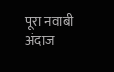पूरा नवाबी अंदाज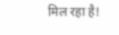मिल रहा है!